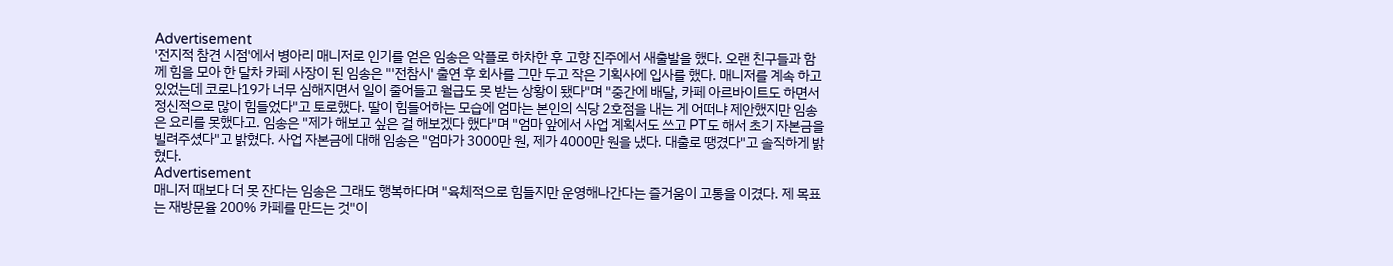Advertisement
'전지적 참견 시점'에서 병아리 매니저로 인기를 얻은 임송은 악플로 하차한 후 고향 진주에서 새출발을 했다. 오랜 친구들과 함께 힘을 모아 한 달차 카페 사장이 된 임송은 "'전참시' 출연 후 회사를 그만 두고 작은 기획사에 입사를 했다. 매니저를 계속 하고 있었는데 코로나19가 너무 심해지면서 일이 줄어들고 월급도 못 받는 상황이 됐다"며 "중간에 배달, 카페 아르바이트도 하면서 정신적으로 많이 힘들었다"고 토로했다. 딸이 힘들어하는 모습에 엄마는 본인의 식당 2호점을 내는 게 어떠냐 제안했지만 임송은 요리를 못했다고. 임송은 "제가 해보고 싶은 걸 해보겠다 했다"며 "엄마 앞에서 사업 계획서도 쓰고 PT도 해서 초기 자본금을 빌려주셨다"고 밝혔다. 사업 자본금에 대해 임송은 "엄마가 3000만 원, 제가 4000만 원을 냈다. 대출로 땡겼다"고 솔직하게 밝혔다.
Advertisement
매니저 때보다 더 못 잔다는 임송은 그래도 행복하다며 "육체적으로 힘들지만 운영해나간다는 즐거움이 고통을 이겼다. 제 목표는 재방문율 200% 카페를 만드는 것"이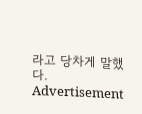라고 당차게 말했다.
Advertisement